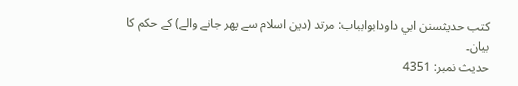کتب حدیثسنن ابي داودابوابباب: مرتد (دین اسلام سے پھر جانے والے) کے حکم کا بیان۔
حدیث نمبر: 4351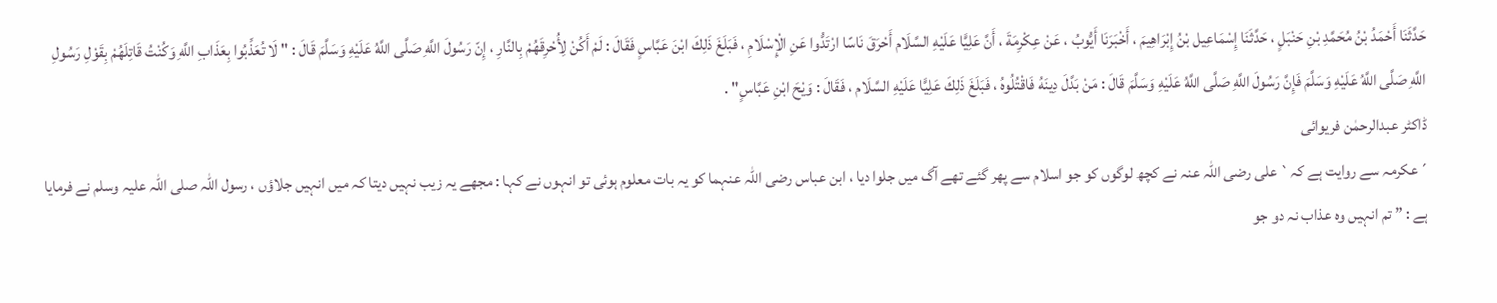حَدَّثَنَا أَحْمَدُ بْنُ مُحَمَّدِ بْنِ حَنْبَلٍ ، حَدَّثَنَا إِسْمَاعِيل بْنُ إِبْرَاهِيمَ ، أَخْبَرَنَا أَيُّوبُ ، عَنْ عِكْرِمَةَ ، أَنَّ عَلِيًّا عَلَيْهِ السَّلَام أَحْرَقَ نَاسًا ارْتَدُّوا عَنِ الْإِسْلَامِ ، فَبَلَغَ ذَلِكَ ابْنَ عَبَّاسٍ فَقَالَ : لَمْ أَكُنْ لِأُحْرِقَهُمْ بِالنَّارِ ، إِنّ رَسُولَ اللَّهِ صَلَّى اللَّهُ عَلَيْهِ وَسَلَّمَ قَالَ : " لَا تُعَذِّبُوا بِعَذَابِ اللَّهِ وَكُنْتُ قَاتِلَهُمْ بِقَوْلِ رَسُولِ اللَّهِ صَلَّى اللَّهُ عَلَيْهِ وَسَلَّمَ فَإِنَّ رَسُولَ اللَّهِ صَلَّى اللَّهُ عَلَيْهِ وَسَلَّمَ قَالَ : مَنْ بَدَّلَ دِينَهُ فَاقْتُلُوهُ ، فَبَلَغَ ذَلِكَ عَلِيًّا عَلَيْهِ السَّلَام ، فَقَالَ : وَيْحَ ابْنِ عَبَّاسٍ" .
ڈاکٹر عبدالرحمٰن فریوائی
´عکرمہ سے روایت ہے کہ` علی رضی اللہ عنہ نے کچھ لوگوں کو جو اسلام سے پھر گئے تھے آگ میں جلوا دیا ، ابن عباس رضی اللہ عنہما کو یہ بات معلوم ہوئی تو انہوں نے کہا : مجھے یہ زیب نہیں دیتا کہ میں انہیں جلاؤں ، رسول اللہ صلی اللہ علیہ وسلم نے فرمایا ہے : ” تم انہیں وہ عذاب نہ دو جو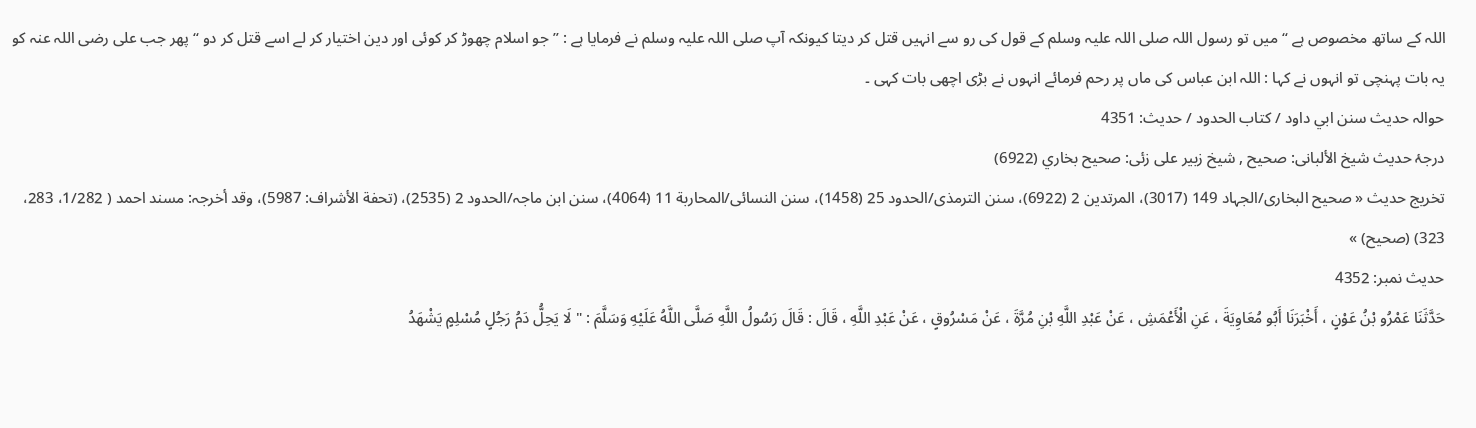اللہ کے ساتھ مخصوص ہے “ میں تو رسول اللہ صلی اللہ علیہ وسلم کے قول کی رو سے انہیں قتل کر دیتا کیونکہ آپ صلی اللہ علیہ وسلم نے فرمایا ہے : ” جو اسلام چھوڑ کر کوئی اور دین اختیار کر لے اسے قتل کر دو “ پھر جب علی رضی اللہ عنہ کو یہ بات پہنچی تو انہوں نے کہا : اللہ ابن عباس کی ماں پر رحم فرمائے انہوں نے بڑی اچھی بات کہی ۔
حوالہ حدیث سنن ابي داود / كتاب الحدود / حدیث: 4351
درجۂ حدیث شیخ الألبانی: صحيح , شیخ زبیر علی زئی: صحيح بخاري (6922)
تخریج حدیث « صحیح البخاری/الجہاد 149 (3017)، المرتدین 2 (6922)، سنن الترمذی/الحدود 25 (1458)، سنن النسائی/المحاربة 11 (4064)، سنن ابن ماجہ/الحدود 2 (2535)، (تحفة الأشراف: 5987)، وقد أخرجہ: مسند احمد ( 1/282، 283، 323) (صحیح) »
حدیث نمبر: 4352
حَدَّثَنَا عَمْرُو بْنُ عَوْنٍ ، أَخْبَرَنَا أَبُو مُعَاوِيَةَ ، عَنِ الْأَعْمَشِ ، عَنْ عَبْدِ اللَّهِ بْنِ مُرَّةَ ، عَنْ مَسْرُوقٍ ، عَنْ عَبْدِ اللَّهِ ، قَالَ : قَالَ رَسُولُ اللَّهِ صَلَّى اللَّهُ عَلَيْهِ وَسَلَّمَ : " لَا يَحِلُّ دَمُ رَجُلٍ مُسْلِمٍ يَشْهَدُ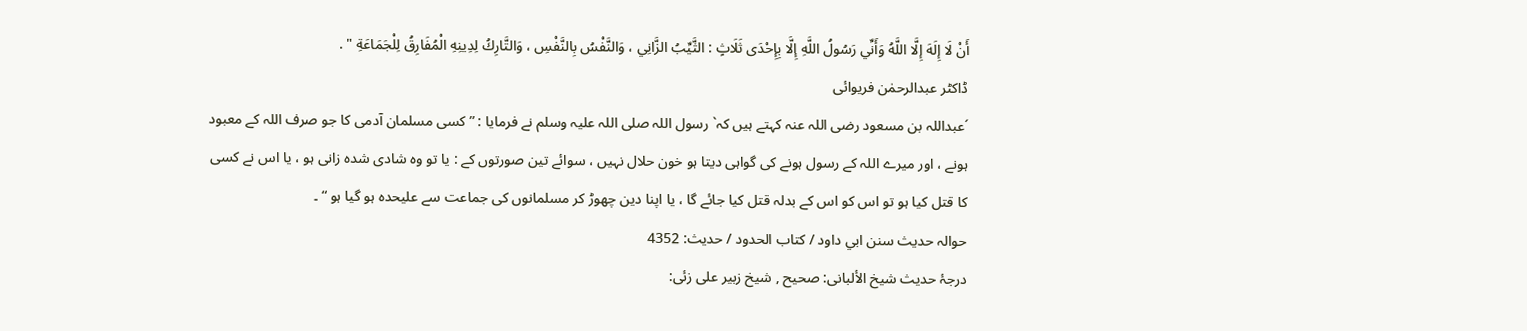أَنْ لَا إِلَهَ إِلَّا اللَّهُ وَأَنِّي رَسُولُ اللَّهِ إِلَّا بِإِحْدَى ثَلَاثٍ : الثَّيِّبُ الزَّانِي ، وَالنَّفْسُ بِالنَّفْسِ ، وَالتَّارِكُ لِدِينِهِ الْمُفَارِقُ لِلْجَمَاعَةِ " .
ڈاکٹر عبدالرحمٰن فریوائی
´عبداللہ بن مسعود رضی اللہ عنہ کہتے ہیں کہ` رسول اللہ صلی اللہ علیہ وسلم نے فرمایا : ” کسی مسلمان آدمی کا جو صرف اللہ کے معبود ہونے ، اور میرے اللہ کے رسول ہونے کی گواہی دیتا ہو خون حلال نہیں ، سوائے تین صورتوں کے : یا تو وہ شادی شدہ زانی ہو ، یا اس نے کسی کا قتل کیا ہو تو اس کو اس کے بدلہ قتل کیا جائے گا ، یا اپنا دین چھوڑ کر مسلمانوں کی جماعت سے علیحدہ ہو گیا ہو “ ۔
حوالہ حدیث سنن ابي داود / كتاب الحدود / حدیث: 4352
درجۂ حدیث شیخ الألبانی: صحيح , شیخ زبیر علی زئی: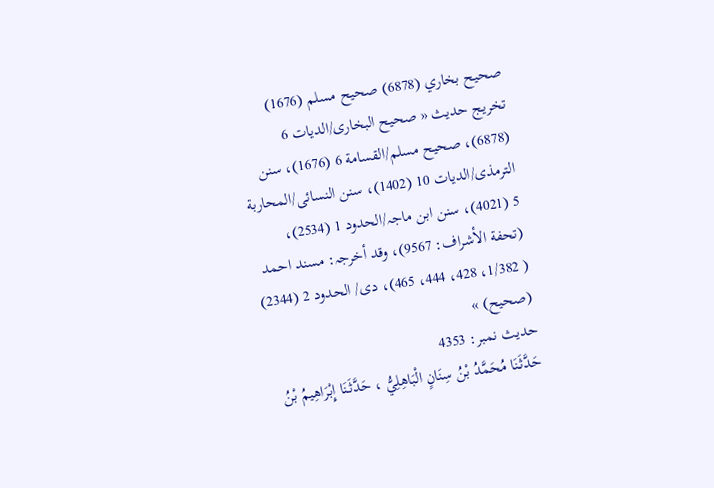صحيح بخاري (6878) صحيح مسلم (1676)
تخریج حدیث « صحیح البخاری/الدیات 6 (6878)، صحیح مسلم/القسامة 6 (1676)، سنن الترمذی/الدیات 10 (1402)، سنن النسائی/المحاربة 5 (4021)، سنن ابن ماجہ/الحدود 1 (2534)، (تحفة الأشراف: 9567)، وقد أخرجہ: مسند احمد ( 1/382، 428، 444، 465)، دی/ الحدود 2 (2344) (صحیح) »
حدیث نمبر: 4353
حَدَّثَنَا مُحَمَّدُ بْنُ سِنَانٍ الْبَاهِلِيُّ ، حَدَّثَنَا إِبْرَاهِيمُ بْنُ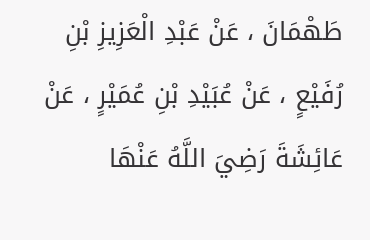طَهْمَانَ ، عَنْ عَبْدِ الْعَزِيزِ بْنِ رُفَيْعٍ ، عَنْ عُبَيْدِ بْنِ عُمَيْرٍ ، عَنْ عَائِشَةَ رَضِيَ اللَّهُ عَنْهَا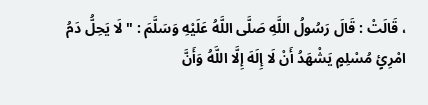، قَالَتْ : قَالَ رَسُولُ اللَّهِ صَلَّى اللَّهُ عَلَيْهِ وَسَلَّمَ : " لَا يَحِلُّ دَمُ امْرِئٍ مُسْلِمٍ يَشْهَدُ أَنْ لَا إِلَهَ إِلَّا اللَّهُ وَأَنَّ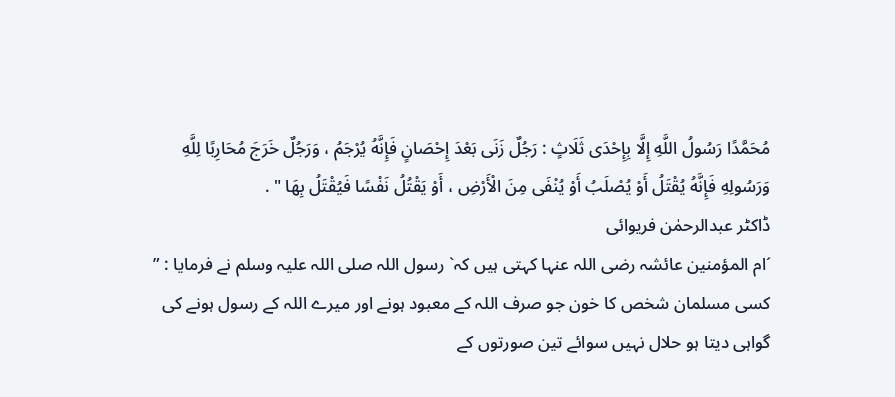مُحَمَّدًا رَسُولُ اللَّهِ إِلَّا بِإِحْدَى ثَلَاثٍ : رَجُلٌ زَنَى بَعْدَ إِحْصَانٍ فَإِنَّهُ يُرْجَمُ ، وَرَجُلٌ خَرَجَ مُحَارِبًا لِلَّهِ وَرَسُولِهِ فَإِنَّهُ يُقْتَلُ أَوْ يُصْلَبُ أَوْ يُنْفَى مِنَ الْأَرْضِ ، أَوْ يَقْتُلُ نَفْسًا فَيُقْتَلُ بِهَا " .
ڈاکٹر عبدالرحمٰن فریوائی
´ام المؤمنین عائشہ رضی اللہ عنہا کہتی ہیں کہ` رسول اللہ صلی اللہ علیہ وسلم نے فرمایا : ” کسی مسلمان شخص کا خون جو صرف اللہ کے معبود ہونے اور میرے اللہ کے رسول ہونے کی گواہی دیتا ہو حلال نہیں سوائے تین صورتوں کے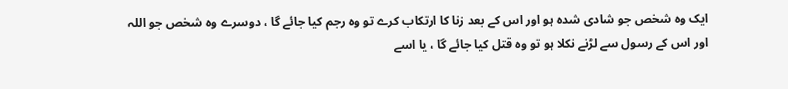ایک وہ شخص جو شادی شدہ ہو اور اس کے بعد زنا کا ارتکاب کرے تو وہ رجم کیا جائے گا ، دوسرے وہ شخص جو اللہ اور اس کے رسول سے لڑنے نکلا ہو تو وہ قتل کیا جائے گا ، یا اسے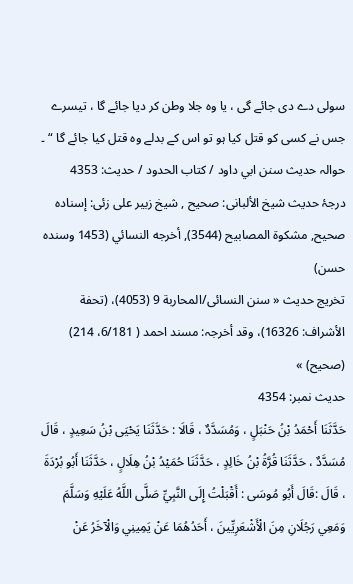سولی دے دی جائے گی ، یا وہ جلا وطن کر دیا جائے گا ، تیسرے جس نے کسی کو قتل کیا ہو تو اس کے بدلے وہ قتل کیا جائے گا “ ۔
حوالہ حدیث سنن ابي داود / كتاب الحدود / حدیث: 4353
درجۂ حدیث شیخ الألبانی: صحيح , شیخ زبیر علی زئی: إسناده صحيح, مشكوة المصابيح (3544), أخرجه النسائي (1453 وسنده حسن)
تخریج حدیث « سنن النسائی/المحاربة 9 (4053)، (تحفة الأشراف: 16326)، وقد أخرجہ: مسند احمد ( 6/181، 214) (صحیح) »
حدیث نمبر: 4354
حَدَّثَنَا أَحْمَدُ بْنُ حَنْبَلٍ ، وَمُسَدَّدٌ ، قَالَا : حَدَّثَنَا يَحْيَى بْنُ سَعِيدٍ ، قَالَ مُسَدَّدٌ ، حَدَّثَنَا قُرَّةُ بْنُ خَالِدٍ ، حَدَّثَنَا حُمَيْدُ بْنُ هِلَالٍ ، حَدَّثَنَا أَبُو بُرْدَةَ ، قَالَ :قَالَ أَبُو مُوسَى : أَقْبَلْتُ إِلَى النَّبِيِّ صَلَّى اللَّهُ عَلَيْهِ وَسَلَّمَ وَمَعِي رَجُلَانِ مِنَ الْأَشْعَرِيِّينَ ، أَحَدُهُمَا عَنْ يَمِينِي وَالْآخَرُ عَنْ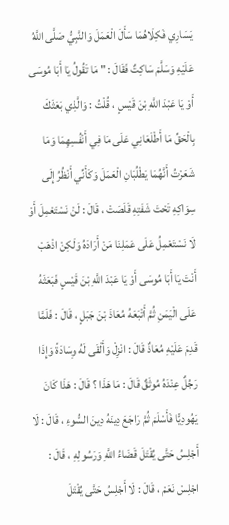يَسَارِي فَكِلَاهُمَا سَأَلَ الْعَمَلَ وَالنَّبِيُّ صَلَّى اللَّهُ عَلَيْهِ وَسَلَّمَ سَاكِتٌ فَقَالَ : " مَا تَقُولُ يَا أَبَا مُوسَى أَوْ يَا عَبْدَ اللَّهِ بْنَ قَيْسٍ ، قُلْتُ : وَالَّذِي بَعَثَكَ بِالْحَقِّ مَا أَطْلَعَانِي عَلَى مَا فِي أَنْفُسِهِمَا وَمَا شَعَرْتُ أَنَّهُمَا يَطْلُبَانِ الْعَمَلَ وَكَأَنِّي أَنْظُرُ إِلَى سِوَاكِهِ تَحْتَ شَفَتِهِ قَلَصَتْ ، قَالَ : لَنْ نَسْتَعْمِلَ أَوْ لَا نَسْتَعْمِلُ عَلَى عَمَلِنَا مَنْ أَرَادَهُ وَلَكِنْ اذْهَبْ أَنْتَ يَا أَبَا مُوسَى أَوْ يَا عَبْدَ اللَّهِ بْنَ قَيْسٍ فَبَعَثَهُ عَلَى الْيَمَنِ ثُمَّ أَتْبَعَهُ مُعَاذَ بْنَ جَبَلٍ ، قَالَ : فَلَمَّا قَدِمَ عَلَيْهِ مُعَاذٌ قَالَ : انْزِلْ وَأَلْقَى لَهُ وِسَادَةً وَإِذَا رَجُلٌ عِنْدَهُ مُوثَقٌ قَالَ : مَا هَذَا ؟ قَالَ : هَذَا كَانَ يَهُودِيًّا فَأَسْلَمَ ثُمَّ رَاجَعَ دِينَهُ دِينَ السُّوءِ ، قَالَ : لَا أَجْلِسُ حَتَّى يُقْتَلَ قَضَاءُ اللَّهِ وَرَسُولِهِ ، قَالَ : اجْلِسْ نَعَمْ ، قَالَ : لَا أَجْلِسُ حَتَّى يُقْتَلَ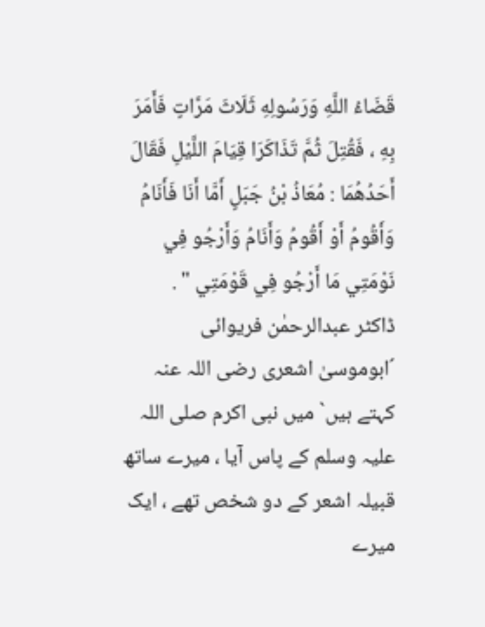قَضَاءُ اللَّهِ وَرَسُولِهِ ثَلَاثَ مَرَّاتٍ فَأَمَرَ بِهِ ، فَقُتِلَ ثُمَّ تَذَاكَرَا قِيَامَ اللَّيْلِ فَقَالَ أَحَدُهُمَا : مُعَاذُ بْنُ جَبَلٍ أَمَّا أَنَا فَأَنَامُ وَأَقُومُ أَوْ أَقُومُ وَأَنَامُ وَأَرْجُو فِي نَوْمَتِي مَا أَرْجُو فِي قَوْمَتِي " .
ڈاکٹر عبدالرحمٰن فریوائی
´ابوموسیٰ اشعری رضی اللہ عنہ کہتے ہیں` میں نبی اکرم صلی اللہ علیہ وسلم کے پاس آیا ، میرے ساتھ قبیلہ اشعر کے دو شخص تھے ، ایک میرے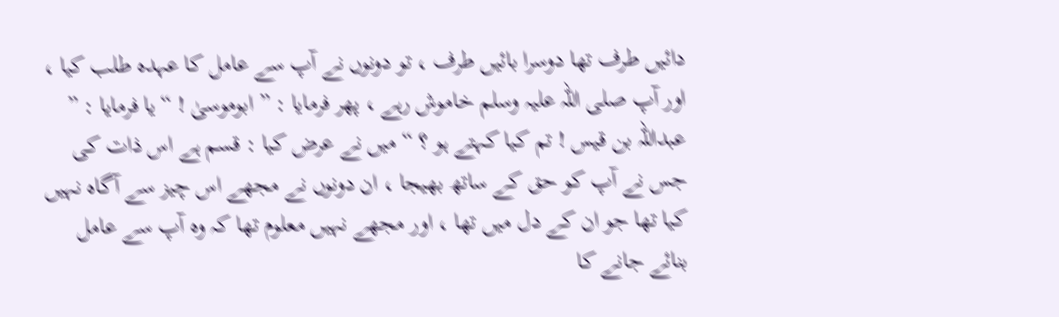دائیں طرف تھا دوسرا بائیں طرف ، تو دونوں نے آپ سے عامل کا عہدہ طلب کیا ، اور آپ صلی اللہ علیہ وسلم خاموش رہے ، پھر فرمایا : ” ابوموسیٰ ! “ یا فرمایا : ” عبداللہ بن قیس ! تم کیا کہتے ہو ؟ “ میں نے عرض کیا : قسم ہے اس ذات کی جس نے آپ کو حق کے ساتھ بھیجا ، ان دونوں نے مجھے اس چیز سے آگاہ نہیں کیا تھا جو ان کے دل میں تھا ، اور مجھے نہیں معلوم تھا کہ وہ آپ سے عامل بنائے جانے کا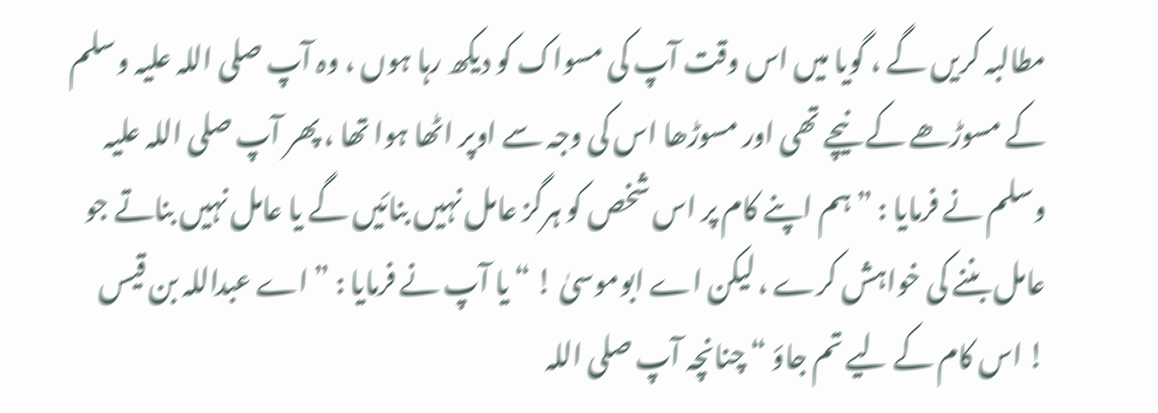مطالبہ کریں گے ، گویا میں اس وقت آپ کی مسواک کو دیکھ رہا ہوں ، وہ آپ صلی اللہ علیہ وسلم کے مسوڑھے کے نیچے تھی اور مسوڑھا اس کی وجہ سے اوپر اٹھا ہوا تھا ، پھر آپ صلی اللہ علیہ وسلم نے فرمایا : ” ہم اپنے کام پر اس شخص کو ہرگز عامل نہیں بنائیں گے یا عامل نہیں بناتے جو عامل بننے کی خواہش کرے ، لیکن اے ابوموسیٰ ! “ یا آپ نے فرمایا : ” اے عبداللہ بن قیس ! اس کام کے لیے تم جاؤ “ چنانچہ آپ صلی اللہ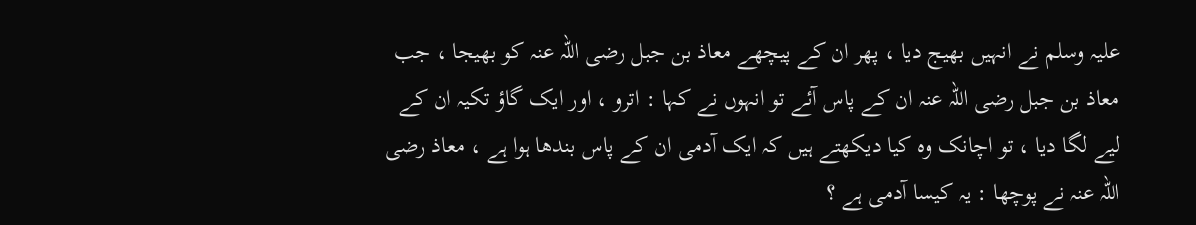علیہ وسلم نے انہیں بھیج دیا ، پھر ان کے پیچھے معاذ بن جبل رضی اللہ عنہ کو بھیجا ، جب معاذ بن جبل رضی اللہ عنہ ان کے پاس آئے تو انہوں نے کہا : اترو ، اور ایک گاؤ تکیہ ان کے لیے لگا دیا ، تو اچانک وہ کیا دیکھتے ہیں کہ ایک آدمی ان کے پاس بندھا ہوا ہے ، معاذ رضی اللہ عنہ نے پوچھا : یہ کیسا آدمی ہے ؟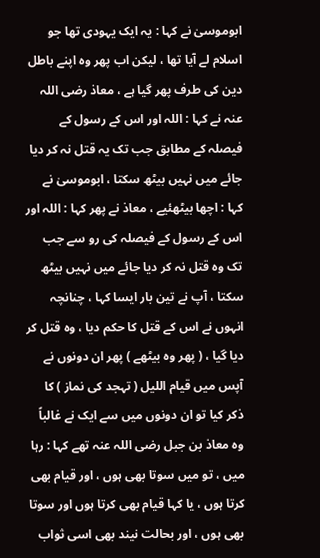ابوموسیٰ نے کہا : یہ ایک یہودی تھا جو اسلام لے آیا تھا ، لیکن اب پھر وہ اپنے باطل دین کی طرف پھر گیا ہے ، معاذ رضی اللہ عنہ نے کہا : اللہ اور اس کے رسول کے فیصلہ کے مطابق جب تک یہ قتل نہ کر دیا جائے میں نہیں بیٹھ سکتا ، ابوموسیٰ نے کہا : اچھا بیٹھئیے ، معاذ نے پھر کہا : اللہ اور اس کے رسول کے فیصلہ کی رو سے جب تک وہ قتل نہ کر دیا جائے میں نہیں بیٹھ سکتا ، آپ نے تین بار ایسا کہا ، چنانچہ انہوں نے اس کے قتل کا حکم دیا ، وہ قتل کر دیا گیا ، ( پھر وہ بیٹھے ) پھر ان دونوں نے آپس میں قیام اللیل ( تہجد کی نماز ) کا ذکر کیا تو ان دونوں میں سے ایک نے غالباً وہ معاذ بن جبل رضی اللہ عنہ تھے کہا : رہا میں ، تو میں سوتا بھی ہوں ، اور قیام بھی کرتا ہوں ، یا کہا قیام بھی کرتا ہوں اور سوتا بھی ہوں ، اور بحالت نیند بھی اسی ثواب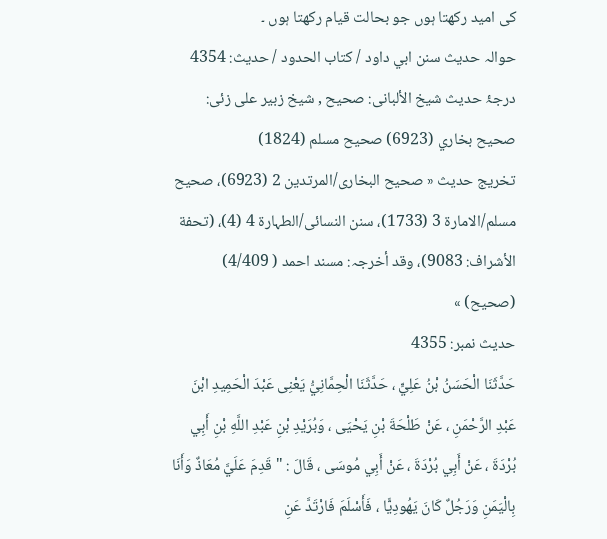کی امید رکھتا ہوں جو بحالت قیام رکھتا ہوں ۔
حوالہ حدیث سنن ابي داود / كتاب الحدود / حدیث: 4354
درجۂ حدیث شیخ الألبانی: صحيح , شیخ زبیر علی زئی: صحيح بخاري (6923) صحيح مسلم (1824)
تخریج حدیث « صحیح البخاری/المرتدین 2 (6923)، صحیح مسلم/الامارة 3 (1733)، سنن النسائی/الطہارة 4 (4)، (تحفة الأشراف: 9083)، وقد أخرجہ: مسند احمد ( 4/409) (صحیح) »
حدیث نمبر: 4355
حَدَّثَنَا الْحَسَنُ بْنُ عَلِيٍّ ، حَدَّثَنَا الْحِمَّانِيُّ يَعْنِى عَبْدَ الْحَمِيدِ ابْنَ عَبْدِ الرَّحْمَنِ ، عَنْ طَلْحَةَ بْنِ يَحْيَى ، وَبُرَيْدِ بْنِ عَبْدِ اللَّهِ بْنِ أَبِي بُرْدَةَ ، عَنْ أَبِي بُرْدَةَ ، عَنْ أَبِي مُوسَى ، قَالَ : " قَدِمَ عَلَيَّ مُعَاذٌ وَأَنَا بِالْيَمَنِ وَرَجُلٌ كَانَ يَهُودِيًّا ، فَأَسْلَمَ فَارْتَدَّ عَنِ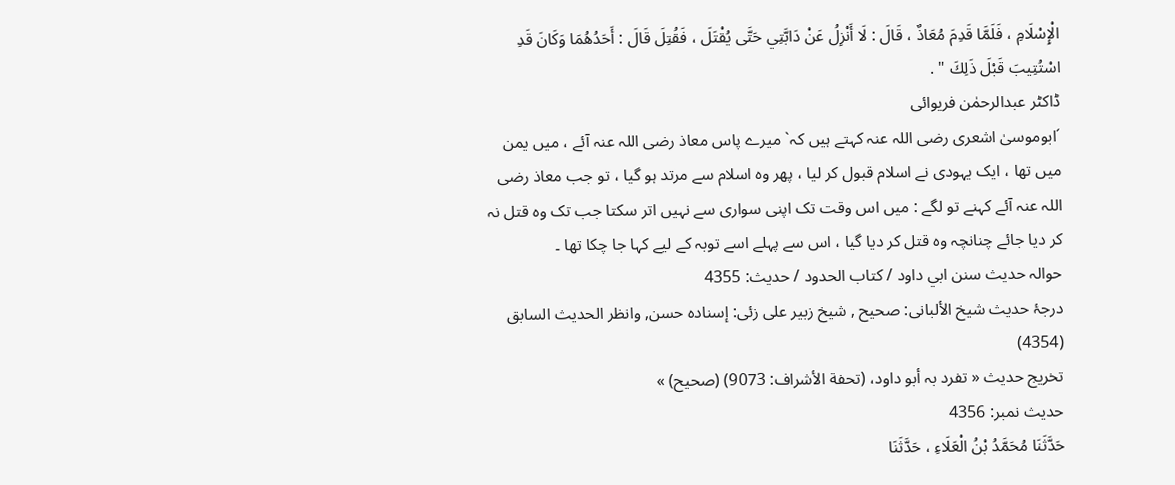الْإِسْلَامِ ، فَلَمَّا قَدِمَ مُعَاذٌ ، قَالَ : لَا أَنْزِلُ عَنْ دَابَّتِي حَتَّى يُقْتَلَ ، فَقُتِلَ قَالَ : أَحَدُهُمَا وَكَانَ قَدِ اسْتُتِيبَ قَبْلَ ذَلِكَ " .
ڈاکٹر عبدالرحمٰن فریوائی
´ابوموسیٰ اشعری رضی اللہ عنہ کہتے ہیں کہ` میرے پاس معاذ رضی اللہ عنہ آئے ، میں یمن میں تھا ، ایک یہودی نے اسلام قبول کر لیا ، پھر وہ اسلام سے مرتد ہو گیا ، تو جب معاذ رضی اللہ عنہ آئے کہنے تو لگے : میں اس وقت تک اپنی سواری سے نہیں اتر سکتا جب تک وہ قتل نہ کر دیا جائے چنانچہ وہ قتل کر دیا گیا ، اس سے پہلے اسے توبہ کے لیے کہا جا چکا تھا ۔
حوالہ حدیث سنن ابي داود / كتاب الحدود / حدیث: 4355
درجۂ حدیث شیخ الألبانی: صحيح , شیخ زبیر علی زئی: إسناده حسن, وانظر الحديث السابق (4354)
تخریج حدیث « تفرد بہ أبو داود، (تحفة الأشراف: 9073) (صحیح) »
حدیث نمبر: 4356
حَدَّثَنَا مُحَمَّدُ بْنُ الْعَلَاءِ ، حَدَّثَنَا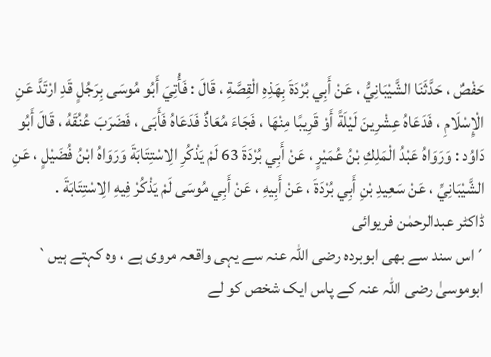حَفْصٌ ، حَدَّثَنَا الشَّيْبَانِيُّ ، عَنْ أَبِي بُرْدَةَ بِهَذِهِ الْقِصَّةِ ، قَالَ : فَأُتِيَ أَبُو مُوسَى بِرَجُلٍ قَدِ ارْتَدَّ عَنِ الْإِسْلَامِ ، فَدَعَاهُ عِشْرِينَ لَيْلَةً أَوْ قَرِيبًا مِنْهَا ، فَجَاءَ مُعَاذٌ فَدَعَاهُ فَأَبَى ، فَضَرَبَ عُنُقَهُ ، قَالَ أَبُو دَاوُد : وَرَوَاهُ عَبْدُ الْمَلِكِ بْنُ عُمَيْرٍ ، عَنْ أَبِي بُرْدَةَ 63 لَمْ يَذْكُرِ الِاسْتِتَابَةَ وَرَوَاهُ ابْنُ فُضَيْلٍ ، عَنِ الشَّيْبَانِيِّ ، عَنْ سَعِيدِ بْنِ أَبِي بُرْدَةَ ، عَنْ أَبِيهِ ، عَنْ أَبِي مُوسَى لَمْ يَذْكُرْ فِيهِ الِاسْتِتَابَةَ .
ڈاکٹر عبدالرحمٰن فریوائی
´اس سند سے بھی ابوبردہ رضی اللہ عنہ سے یہی واقعہ مروی ہے ، وہ کہتے ہیں` ابوموسیٰ رضی اللہ عنہ کے پاس ایک شخص کو لے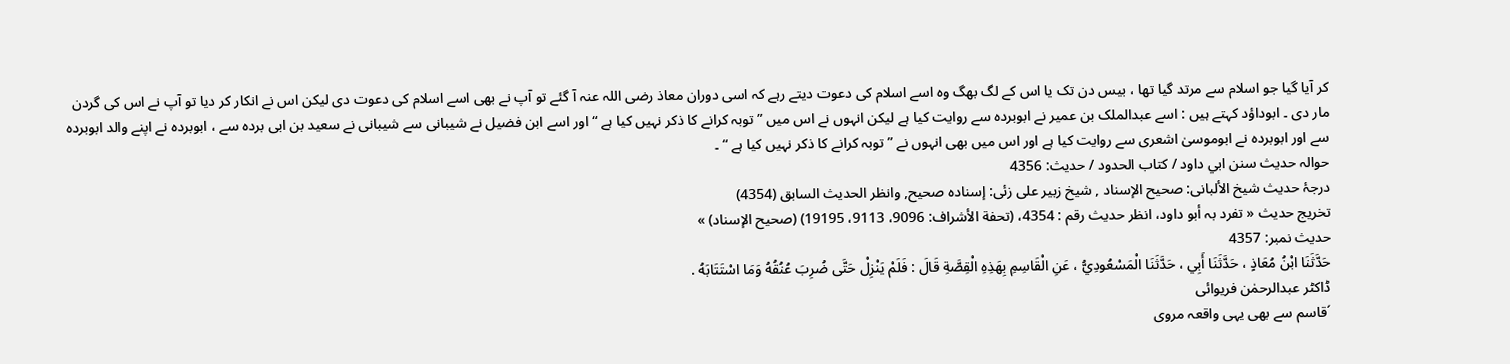کر آیا گیا جو اسلام سے مرتد گیا تھا ، بیس دن تک یا اس کے لگ بھگ وہ اسے اسلام کی دعوت دیتے رہے کہ اسی دوران معاذ رضی اللہ عنہ آ گئے تو آپ نے بھی اسے اسلام کی دعوت دی لیکن اس نے انکار کر دیا تو آپ نے اس کی گردن مار دی ۔ ابوداؤد کہتے ہیں : اسے عبدالملک بن عمیر نے ابوبردہ سے روایت کیا ہے لیکن انہوں نے اس میں ” توبہ کرانے کا ذکر نہیں کیا ہے “ اور اسے ابن فضیل نے شیبانی سے شیبانی نے سعید بن ابی بردہ سے ، ابوبردہ نے اپنے والد ابوبردہ سے اور ابوبردہ نے ابوموسیٰ اشعری سے روایت کیا ہے اور اس میں بھی انہوں نے ” توبہ کرانے کا ذکر نہیں کیا ہے “ ۔
حوالہ حدیث سنن ابي داود / كتاب الحدود / حدیث: 4356
درجۂ حدیث شیخ الألبانی: صحيح الإسناد , شیخ زبیر علی زئی: إسناده صحيح, وانظر الحديث السابق (4354)
تخریج حدیث « تفرد بہ أبو داود، انظر حدیث رقم : 4354، (تحفة الأشراف: 9096، 9113، 19195) (صحیح الإسناد) »
حدیث نمبر: 4357
حَدَّثَنَا ابْنُ مُعَاذٍ ، حَدَّثَنَا أَبِي ، حَدَّثَنَا الْمَسْعُودِيُّ ، عَنِ الْقَاسِمِ بِهَذِهِ الْقِصَّةِ قَالَ : فَلَمْ يَنْزِلْ حَتَّى ضُرِبَ عُنُقُهُ وَمَا اسْتَتَابَهُ .
ڈاکٹر عبدالرحمٰن فریوائی
´قاسم سے بھی یہی واقعہ مروی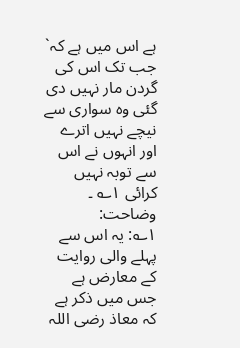ہے اس میں ہے کہ` جب تک اس کی گردن مار نہیں دی گئی وہ سواری سے نیچے نہیں اترے اور انہوں نے اس سے توبہ نہیں کرائی ۱؎ ۔
وضاحت:
۱؎: یہ اس سے پہلے والی روایت کے معارض ہے جس میں ذکر ہے کہ معاذ رضی اللہ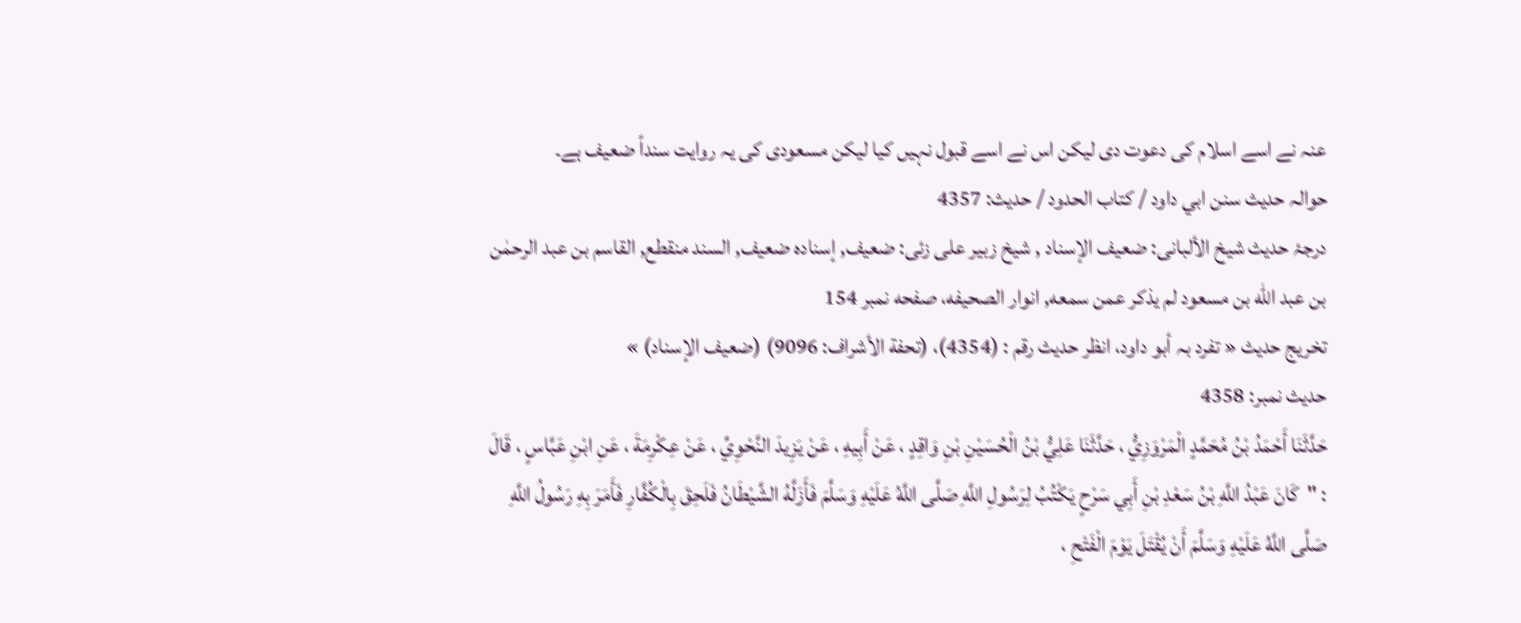عنہ نے اسے اسلام کی دعوت دی لیکن اس نے اسے قبول نہیں کیا لیکن مسعودی کی یہ روایت سنداً ضعیف ہے۔
حوالہ حدیث سنن ابي داود / كتاب الحدود / حدیث: 4357
درجۂ حدیث شیخ الألبانی: ضعيف الإسناد , شیخ زبیر علی زئی: ضعيف, إسناده ضعيف, السند منقطع, القاسم بن عبد الرحمٰن بن عبد اللّٰه بن مسعود لم يذكر عمن سمعه, انوار الصحيفه، صفحه نمبر 154
تخریج حدیث « تفرد بہ أبو داود، انظر حدیث رقم : (4354)، (تحفة الأشراف: 9096) (ضعیف الإسناد) »
حدیث نمبر: 4358
حَدَّثَنَا أَحْمَدُ بْنُ مُحَمَّدٍ الْمَرْوَزِيُّ ، حَدَّثَنَا عَلِيُّ بْنُ الْحُسَيْنِ بْنِ وَاقِدٍ ، عَنْ أَبِيهِ ، عَنْ يَزِيدَ النَّحْوِيِّ ، عَنْ عِكْرِمَةَ ، عَنِ ابْنِ عَبَّاسٍ ، قَالَ : "كَانَ عَبْدُ اللَّهِ بْنُ سَعْدِ بْنِ أَبِي سَرْحٍ يَكْتُبُ لِرَسُولِ اللَّهِ صَلَّى اللَّهُ عَلَيْهِ وَسَلَّمَ فَأَزَلَّهُ الشَّيْطَانُ فَلَحِقَ بِالْكُفَّارِ فَأَمَرَ بِهِ رَسُولُ اللَّهِ صَلَّى اللَّهُ عَلَيْهِ وَسَلَّمَ أَنْ يُقْتَلَ يَوْمَ الْفَتْحِ ،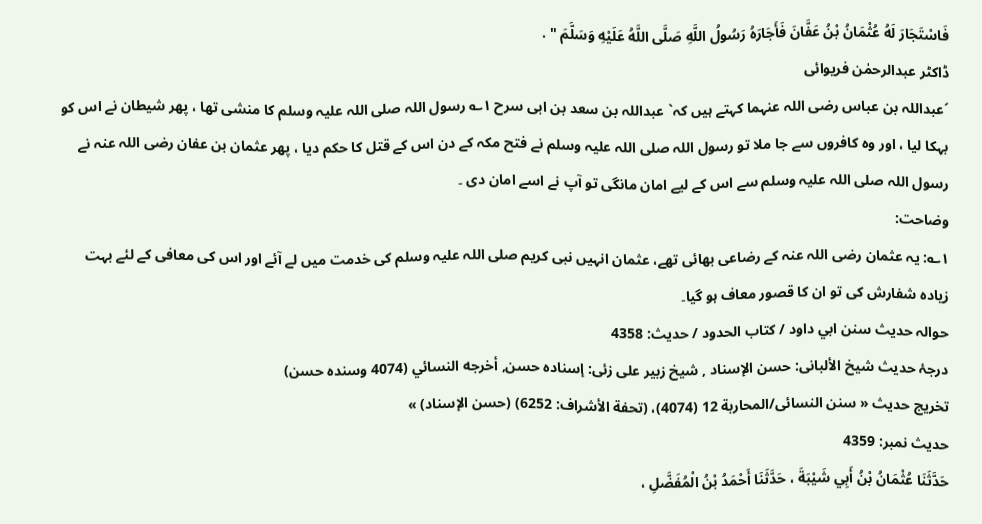فَاسْتَجَارَ لَهُ عُثْمَانُ بْنُ عَفَّانَ فَأَجَارَهُ رَسُولُ اللَّهِ صَلَّى اللَّهُ عَلَيْهِ وَسَلَّمَ " .
ڈاکٹر عبدالرحمٰن فریوائی
´عبداللہ بن عباس رضی اللہ عنہما کہتے ہیں کہ` عبداللہ بن سعد بن ابی سرح ۱؎ رسول اللہ صلی اللہ علیہ وسلم کا منشی تھا ، پھر شیطان نے اس کو بہکا لیا ، اور وہ کافروں سے جا ملا تو رسول اللہ صلی اللہ علیہ وسلم نے فتح مکہ کے دن اس کے قتل کا حکم دیا ، پھر عثمان بن عفان رضی اللہ عنہ نے رسول اللہ صلی اللہ علیہ وسلم سے اس کے لیے امان مانگی تو آپ نے اسے امان دی ۔
وضاحت:
۱؎: یہ عثمان رضی اللہ عنہ کے رضاعی بھائی تھے، عثمان انہیں نبی کریم صلی اللہ علیہ وسلم کی خدمت میں لے آئے اور اس کی معافی کے لئے بہت زیادہ شفارش کی تو ان کا قصور معاف ہو گیا۔
حوالہ حدیث سنن ابي داود / كتاب الحدود / حدیث: 4358
درجۂ حدیث شیخ الألبانی: حسن الإسناد , شیخ زبیر علی زئی: إسناده حسن, أخرجه النسائي (4074 وسنده حسن)
تخریج حدیث « سنن النسائی/المحاربة 12 (4074)، (تحفة الأشراف: 6252) (حسن الإسناد) »
حدیث نمبر: 4359
حَدَّثَنَا عُثْمَانُ بْنُ أَبِي شَيْبَةَ ، حَدَّثَنَا أَحْمَدُ بْنُ الْمُفَضَّلِ ،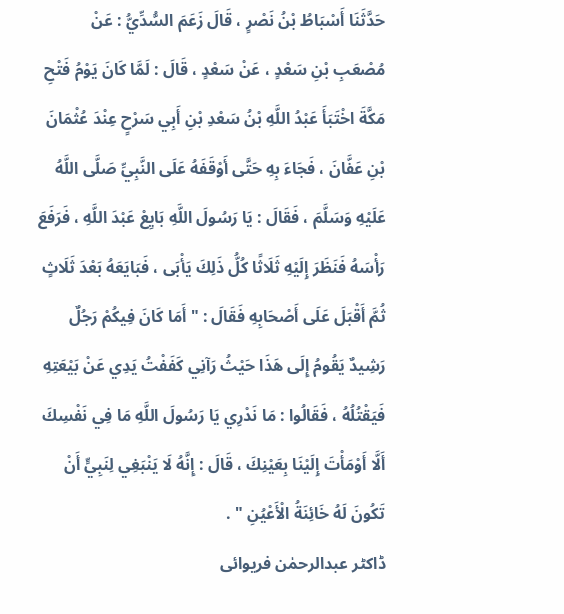حَدَّثَنَا أَسْبَاطُ بْنُ نَصْرٍ ، قَالَ زَعَمَ السُّدِّيُّ : عَنْ مُصْعَبِ بْنِ سَعْدٍ ، عَنْ سَعْدٍ ، قَالَ : لَمَّا كَانَ يَوْمُ فَتْحِ مَكَّةَ اخْتَبَأَ عَبْدُ اللَّهِ بْنُ سَعْدِ بْنِ أَبِي سَرْحٍ عِنْدَ عُثْمَانَ بْنِ عَفَّانَ ، فَجَاءَ بِهِ حَتَّى أَوْقَفَهُ عَلَى النَّبِيِّ صَلَّى اللَّهُ عَلَيْهِ وَسَلَّمَ ، فَقَالَ : يَا رَسُولَ اللَّهِ بَايِعْ عَبْدَ اللَّهِ ، فَرَفَعَ رَأْسَهُ فَنَظَرَ إِلَيْهِ ثَلَاثًا كُلُّ ذَلِكَ يَأْبَى ، فَبَايَعَهُ بَعْدَ ثَلَاثٍ ثُمَّ أَقْبَلَ عَلَى أَصْحَابِهِ فَقَالَ : " أَمَا كَانَ فِيكُمْ رَجُلٌ رَشِيدٌ يَقُومُ إِلَى هَذَا حَيْثُ رَآنِي كَفَفْتُ يَدِي عَنْ بَيْعَتِهِ فَيَقْتُلُهُ ، فَقَالُوا : مَا نَدْرِي يَا رَسُولَ اللَّهِ مَا فِي نَفْسِكَ أَلَّا أَوْمَأْتَ إِلَيْنَا بِعَيْنِكَ ، قَالَ : إِنَّهُ لَا يَنْبَغِي لِنَبِيٍّ أَنْ تَكُونَ لَهُ خَائِنَةُ الْأَعْيُنِ " .
ڈاکٹر عبدالرحمٰن فریوائی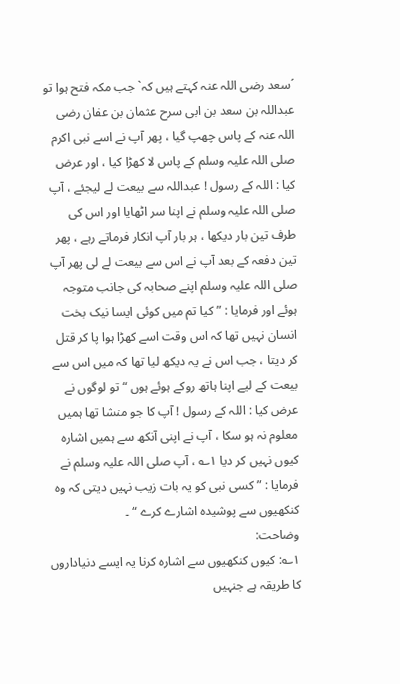´سعد رضی اللہ عنہ کہتے ہیں کہ` جب مکہ فتح ہوا تو عبداللہ بن سعد بن ابی سرح عثمان بن عفان رضی اللہ عنہ کے پاس چھپ گیا ، پھر آپ نے اسے نبی اکرم صلی اللہ علیہ وسلم کے پاس لا کھڑا کیا ، اور عرض کیا : اللہ کے رسول ! عبداللہ سے بیعت لے لیجئے ، آپ صلی اللہ علیہ وسلم نے اپنا سر اٹھایا اور اس کی طرف تین بار دیکھا ، ہر بار آپ انکار فرماتے رہے ، پھر تین دفعہ کے بعد آپ نے اس سے بیعت لے لی پھر آپ صلی اللہ علیہ وسلم اپنے صحابہ کی جانب متوجہ ہوئے اور فرمایا : ” کیا تم میں کوئی ایسا نیک بخت انسان نہیں تھا کہ اس وقت اسے کھڑا ہوا پا کر قتل کر دیتا ، جب اس نے یہ دیکھ لیا تھا کہ میں اس سے بیعت کے لیے اپنا ہاتھ روکے ہوئے ہوں “ تو لوگوں نے عرض کیا : اللہ کے رسول ! آپ کا جو منشا تھا ہمیں معلوم نہ ہو سکا ، آپ نے اپنی آنکھ سے ہمیں اشارہ کیوں نہیں کر دیا ۱؎ ، آپ صلی اللہ علیہ وسلم نے فرمایا : ” کسی نبی کو یہ بات زیب نہیں دیتی کہ وہ کنکھیوں سے پوشیدہ اشارے کرے “ ۔
وضاحت:
۱؎: کیوں کنکھیوں سے اشارہ کرنا یہ ایسے دنیاداروں کا طریقہ ہے جنہیں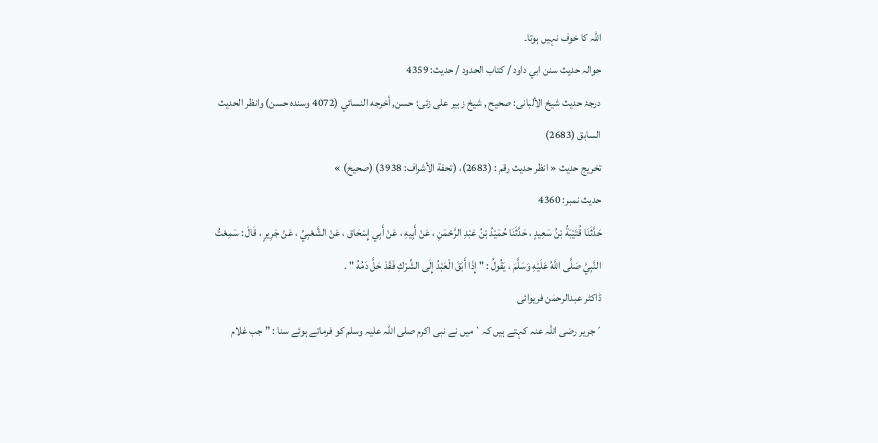اللہ کا خوف نہیں ہوتا۔
حوالہ حدیث سنن ابي داود / كتاب الحدود / حدیث: 4359
درجۂ حدیث شیخ الألبانی: صحيح , شیخ زبیر علی زئی: حسن, أخرجه النسائي (4072 وسنده حسن) وانظر الحديث السابق (2683)
تخریج حدیث « انظر حدیث رقم : (2683)، (تحفة الأشراف: 3938) (صحیح) »
حدیث نمبر: 4360
حَدَّثَنَا قُتَيْبَةُ بْنُ سَعِيدٍ ، حَدَّثَنَا حُمَيْدُ بْنُ عَبْدِ الرَّحْمَنِ ، عَنْ أَبِيهِ ، عَنْ أَبِي إِسْحَاق ، عَنْ الشَّعْبِيِّ ، عَنْ جَرِيرٍ ، قَالَ : سَمِعْتُ النَّبِيَّ صَلَّى اللَّهُ عَلَيْهِ وَسَلَّمَ ، يَقُولُ : " إِذَا أَبَقَ الْعَبْدُ إِلَى الشِّرْكِ فَقَدْ حَلَّ دَمُهُ " .
ڈاکٹر عبدالرحمٰن فریوائی
´جریر رضی اللہ عنہ کہتے ہیں کہ` میں نے نبی اکرم صلی اللہ علیہ وسلم کو فرماتے ہوئے سنا : ” جب غلام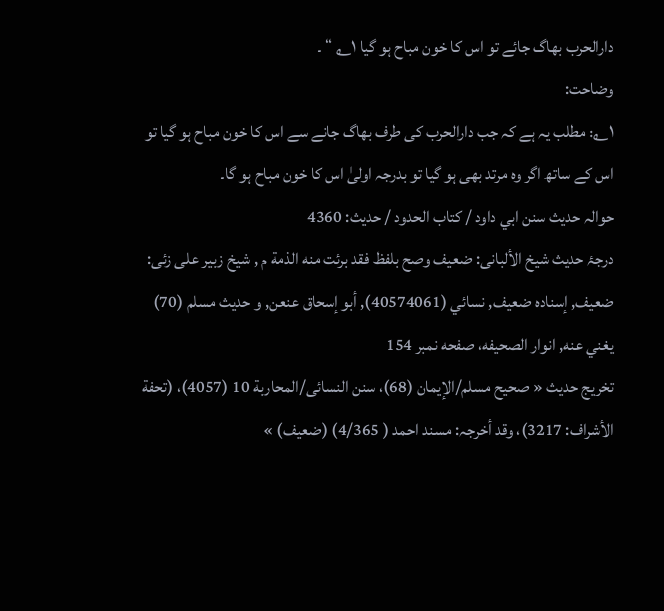دارالحرب بھاگ جائے تو اس کا خون مباح ہو گیا ۱؎ “ ۔
وضاحت:
۱؎: مطلب یہ ہے کہ جب دارالحرب کی طرف بھاگ جانے سے اس کا خون مباح ہو گیا تو اس کے ساتھ اگر وہ مرتد بھی ہو گیا تو بدرجہ اولیٰ اس کا خون مباح ہو گا۔
حوالہ حدیث سنن ابي داود / كتاب الحدود / حدیث: 4360
درجۂ حدیث شیخ الألبانی: ضعيف وصح بلفظ فقد برئت منه الذمة م , شیخ زبیر علی زئی: ضعيف, إسناده ضعيف, نسائي (40574061), أبو إسحاق عنعن, و حديث مسلم (70) يغني عنه, انوار الصحيفه، صفحه نمبر 154
تخریج حدیث « صحیح مسلم/الإیمان (68)، سنن النسائی/المحاربة 10 (4057)، (تحفة الأشراف: 3217)، وقد أخرجہ: مسند احمد ( 4/365) (ضعیف) »